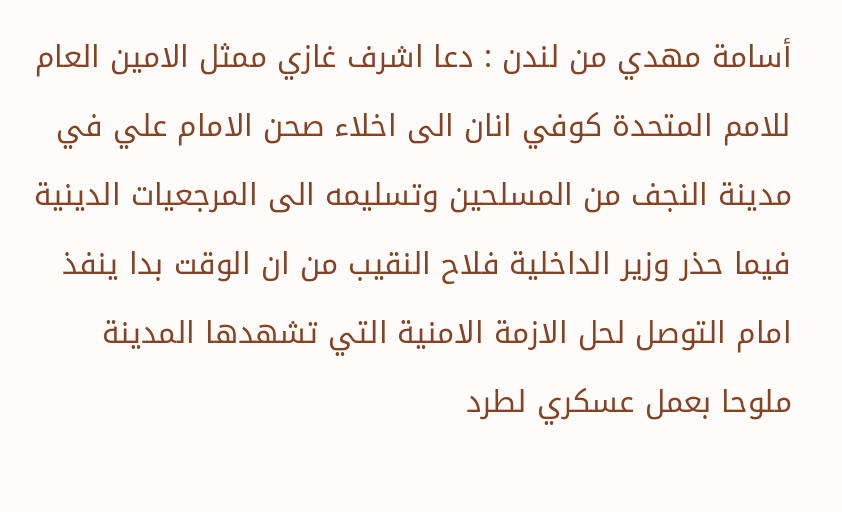أسامة مهدي من لندن : دعا اشرف غازي ممثل الامين العام للامم المتحدة كوفي انان الى اخلاء صحن الامام علي في مدينة النجف من المسلحين وتسليمه الى المرجعيات الدينية فيما حذر وزير الداخلية فلاح النقيب من ان الوقت بدا ينفذ امام التوصل لحل الازمة الامنية التي تشهدها المدينة ملوحا بعمل عسكري لطرد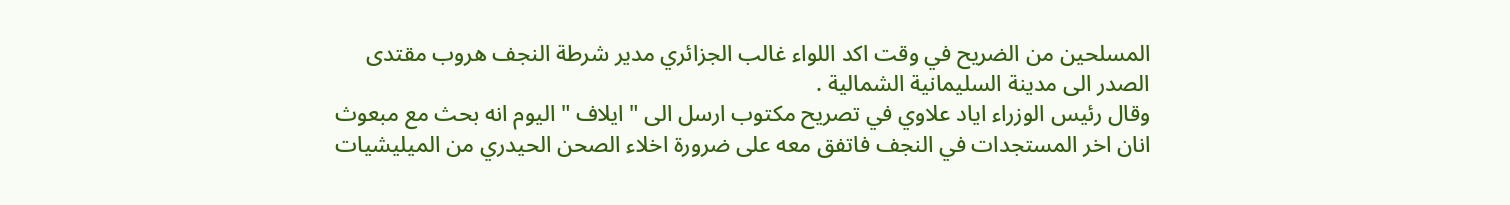المسلحين من الضريح في وقت اكد اللواء غالب الجزائري مدير شرطة النجف هروب مقتدى الصدر الى مدينة السليمانية الشمالية .
وقال رئيس الوزراء اياد علاوي في تصريح مكتوب ارسل الى " ايلاف " اليوم انه بحث مع مبعوث انان اخر المستجدات في النجف فاتفق معه على ضرورة اخلاء الصحن الحيدري من الميليشيات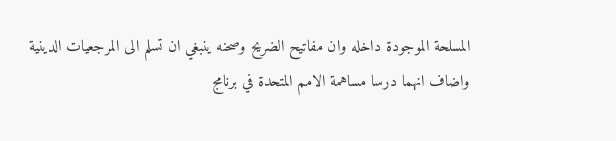المسلحة الموجودة داخله وان مفاتيح الضريح وصحنه ينبغي ان تسلم الى المرجعيات الدينية واضاف انهما درسا مساهمة الامم المتحدة في برنامج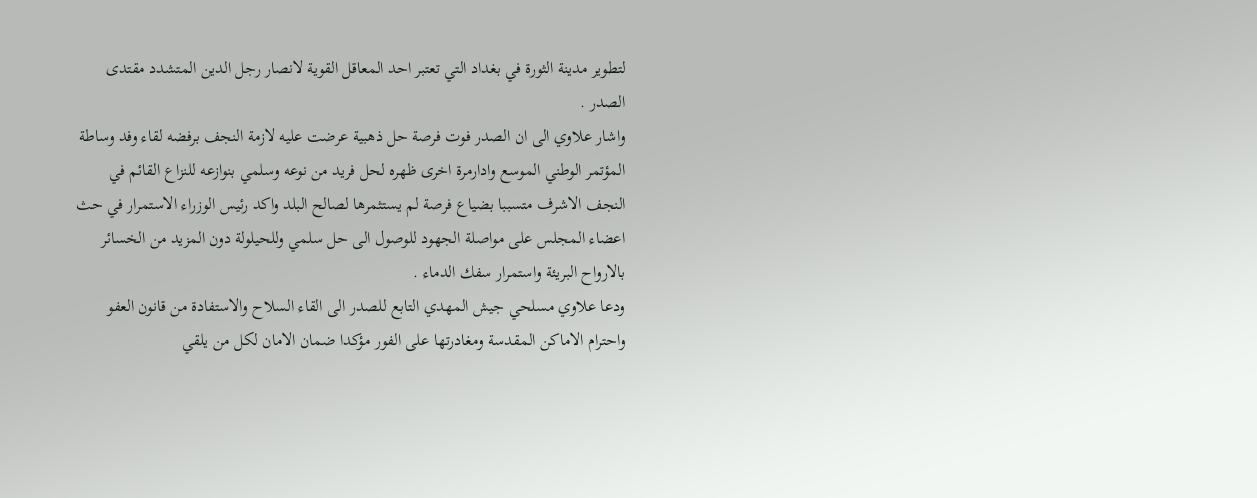لتطوير مدينة الثورة في بغداد التي تعتبر احد المعاقل القوية لانصار رجل الدين المتشدد مقتدى الصدر .
واشار علاوي الى ان الصدر فوت فرصة حل ذهبية عرضت عليه لازمة النجف برفضه لقاء وفد وساطة المؤتمر الوطني الموسع وادارمرة اخرى ظهره لحل فريد من نوعه وسلمي بنوازعه للنزاع القائم في النجف الاشرف متسببا بضياع فرصة لم يستثمرها لصالح البلد واكد رئيس الوزراء الاستمرار في حث اعضاء المجلس على مواصلة الجهود للوصول الى حل سلمي وللحيلولة دون المزيد من الخسائر بالارواح البريئة واستمرار سفك الدماء .
ودعا علاوي مسلحي جيش المهدي التابع للصدر الى القاء السلاح والاستفادة من قانون العفو واحترام الاماكن المقدسة ومغادرتها على الفور مؤكدا ضمان الامان لكل من يلقي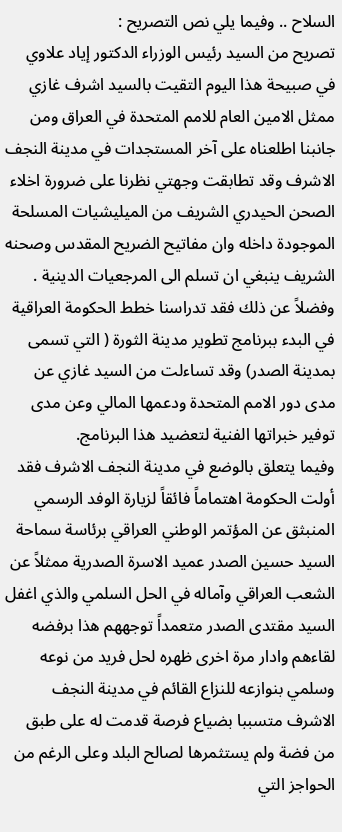السلاح .. وفيما يلي نص التصريح :
تصريح من السيد رئيس الوزراء الدكتور إياد علاوي
في صبيحة هذا اليوم التقيت بالسيد اشرف غازي ممثل الامين العام للامم المتحدة في العراق ومن جانبنا اطلعناه على آخر المستجدات في مدينة النجف الاشرف وقد تطابقت وجهتي نظرنا على ضرورة اخلاء الصحن الحيدري الشريف من الميليشيات المسلحة الموجودة داخله وان مفاتيح الضريح المقدس وصحنه الشريف ينبغي ان تسلم الى المرجعيات الدينية .
وفضلاً عن ذلك فقد تدراسنا خطط الحكومة العراقية في البدء ببرنامج تطوير مدينة الثورة ( التي تسمى بمدينة الصدر) وقد تساءلت من السيد غازي عن مدى دور الامم المتحدة ودعمها المالي وعن مدى توفير خبراتها الفنية لتعضيد هذا البرنامج.
وفيما يتعلق بالوضع في مدينة النجف الاشرف فقد أولت الحكومة اهتماماً فائقاً لزيارة الوفد الرسمي المنبثق عن المؤتمر الوطني العراقي برئاسة سماحة السيد حسين الصدر عميد الاسرة الصدرية ممثلاً عن الشعب العراقي وآماله في الحل السلمي والذي اغفل السيد مقتدى الصدر متعمداً توجههم هذا برفضه لقاءهم وادار مرة اخرى ظهره لحل فريد من نوعه وسلمي بنوازعه للنزاع القائم في مدينة النجف الاشرف متسببا بضياع فرصة قدمت له على طبق من فضة ولم يستثمرها لصالح البلد وعلى الرغم من الحواجز التي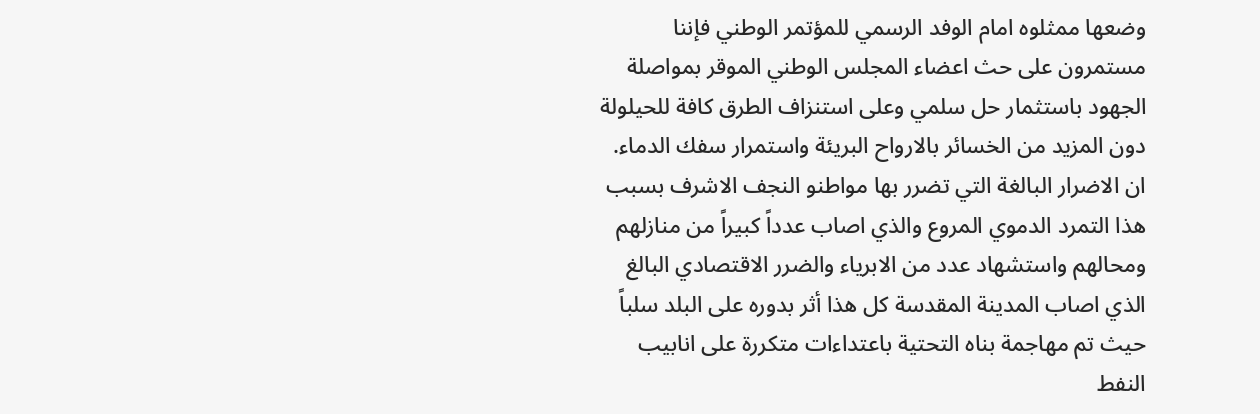وضعها ممثلوه امام الوفد الرسمي للمؤتمر الوطني فإننا مستمرون على حث اعضاء المجلس الوطني الموقر بمواصلة الجهود باستثمار حل سلمي وعلى استنزاف الطرق كافة للحيلولة دون المزيد من الخسائر بالارواح البريئة واستمرار سفك الدماء.
ان الاضرار البالغة التي تضرر بها مواطنو النجف الاشرف بسبب هذا التمرد الدموي المروع والذي اصاب عدداً كبيراً من منازلهم ومحالهم واستشهاد عدد من الابرياء والضرر الاقتصادي البالغ الذي اصاب المدينة المقدسة كل هذا أثر بدوره على البلد سلباً حيث تم مهاجمة بناه التحتية باعتداءات متكررة على انابيب النفط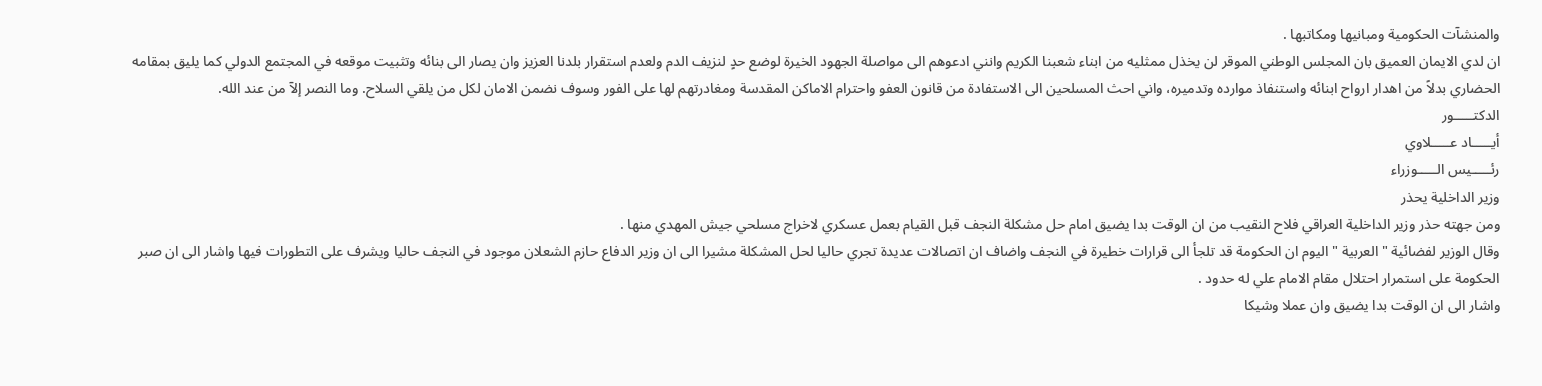والمنشآت الحكومية ومبانيها ومكاتبها .
ان لدي الايمان العميق بان المجلس الوطني الموقر لن يخذل ممثليه من ابناء شعبنا الكريم وانني ادعوهم الى مواصلة الجهود الخيرة لوضع حدٍ لنزيف الدم ولعدم استقرار بلدنا العزيز وان يصار الى بنائه وتثبيت موقعه في المجتمع الدولي كما يليق بمقامه الحضاري بدلاً من اهدار ارواح ابنائه واستنفاذ موارده وتدميره، واني احث المسلحين الى الاستفادة من قانون العفو واحترام الاماكن المقدسة ومغادرتهم لها على الفور وسوف نضمن الامان لكل من يلقي السلاح. وما النصر إلآ من عند الله.
الدكتـــــور
أيـــــاد عـــــلاوي
رئـــــيس الـــــوزراء
وزير الداخلية يحذر
ومن جهته حذر وزير الداخلية العراقي فلاح النقيب من ان الوقت بدا يضيق امام حل مشكلة النجف قبل القيام بعمل عسكري لاخراج مسلحي جيش المهدي منها .
وقال الوزير لفضائية " العربية " اليوم ان الحكومة قد تلجأ الى قرارات خطيرة في النجف واضاف ان اتصالات عديدة تجري حاليا لحل المشكلة مشيرا الى ان وزير الدفاع حازم الشعلان موجود في النجف حاليا ويشرف على التطورات فيها واشار الى ان صبر الحكومة على استمرار احتلال مقام الامام علي له حدود .
واشار الى ان الوقت بدا يضيق وان عملا وشيكا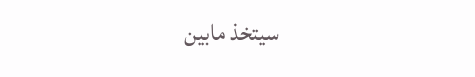سيتخذ مابين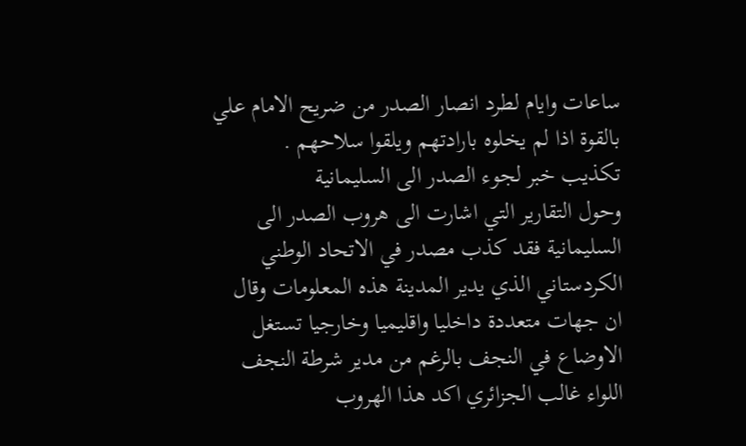ساعات وايام لطرد انصار الصدر من ضريح الامام علي بالقوة اذا لم يخلوه بارادتهم ويلقوا سلاحهم .
تكذيب خبر لجوء الصدر الى السليمانية
وحول التقارير التي اشارت الى هروب الصدر الى السليمانية فقد كذب مصدر في الاتحاد الوطني الكردستاني الذي يدير المدينة هذه المعلومات وقال ان جهات متعددة داخليا واقليميا وخارجيا تستغل الاوضاع في النجف بالرغم من مدير شرطة النجف اللواء غالب الجزائري اكد هذا الهروب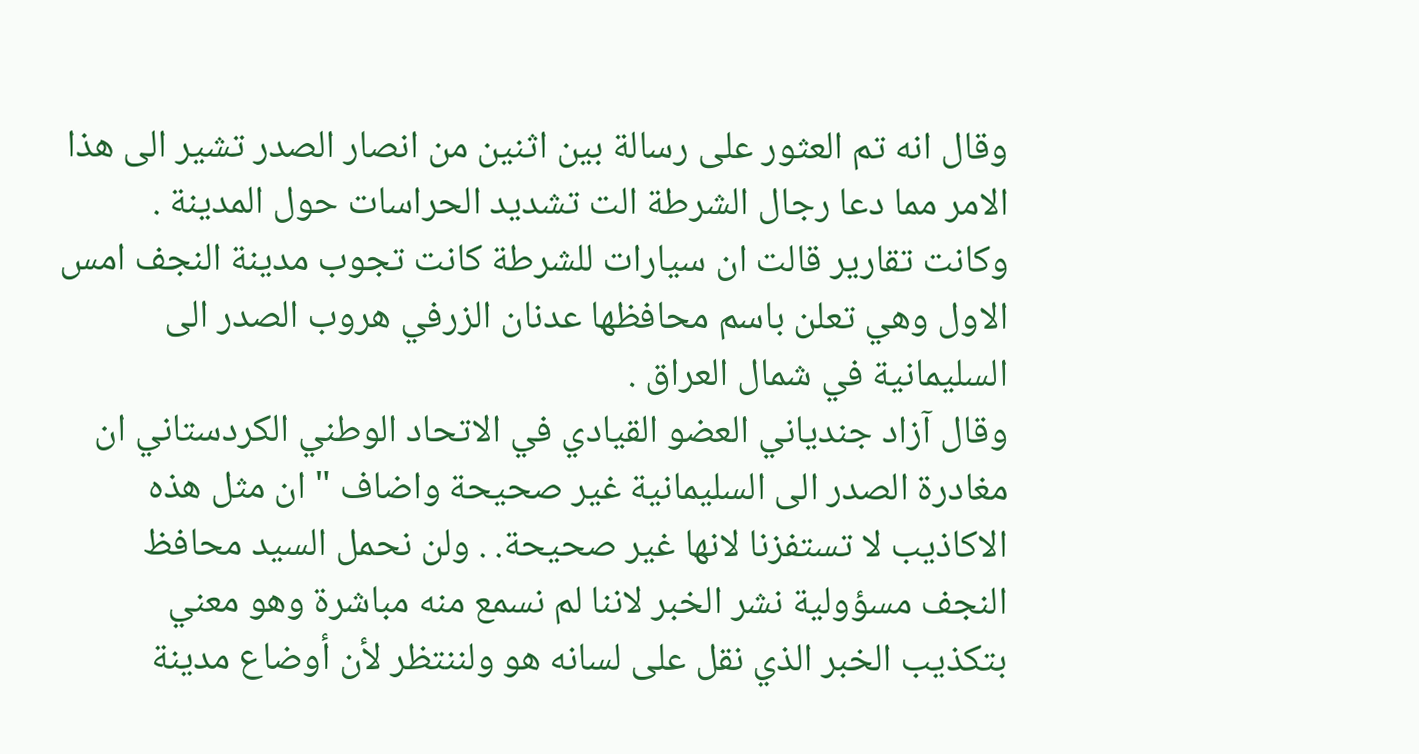وقال انه تم العثور على رسالة بين اثنين من انصار الصدر تشير الى هذا الامر مما دعا رجال الشرطة الت تشديد الحراسات حول المدينة .
وكانت تقارير قالت ان سيارات للشرطة كانت تجوب مدينة النجف امس الاول وهي تعلن باسم محافظها عدنان الزرفي هروب الصدر الى السليمانية في شمال العراق .
وقال آزاد جندياني العضو القيادي في الاتحاد الوطني الكردستاني ان مغادرة الصدر الى السليمانية غير صحيحة واضاف " ان مثل هذه الاكاذيب لا تستفزنا لانها غير صحيحة. . ولن نحمل السيد محافظ النجف مسؤولية نشر الخبر لاننا لم نسمع منه مباشرة وهو معني بتكذيب الخبر الذي نقل على لسانه هو ولننتظر لأن أوضاع مدينة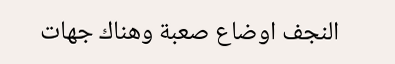النجف اوضاع صعبة وهناك جهات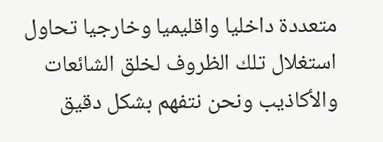متعددة داخليا واقليميا وخارجيا تحاول استغلال تلك الظروف لخلق الشائعات والأكاذيب ونحن نتفهم بشكل دقيق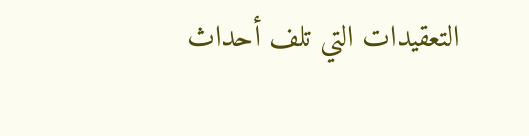التعقيدات التي تلف أحداث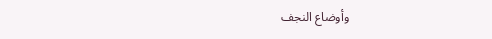وأوضاع النجف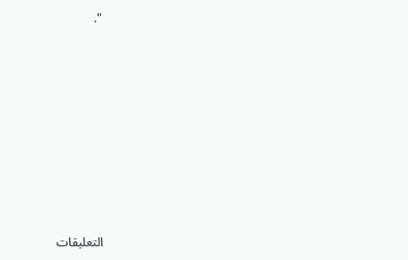".















التعليقات